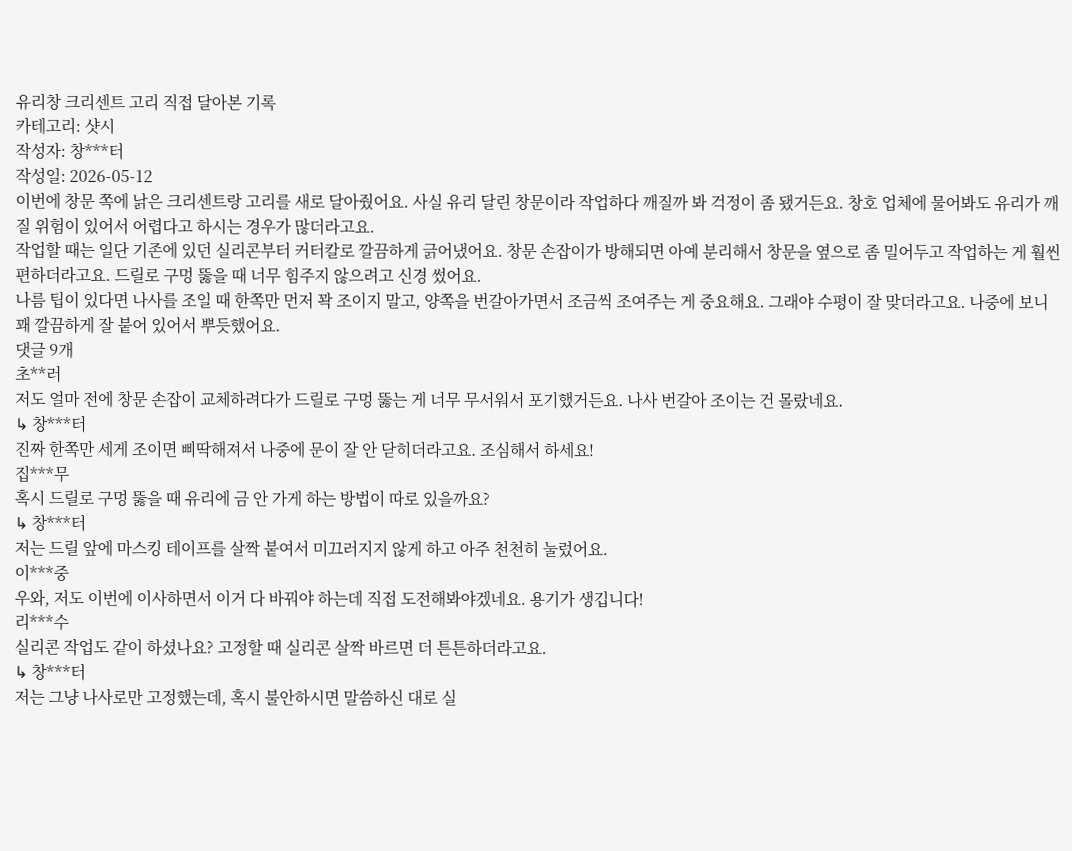유리창 크리센트 고리 직접 달아본 기록
카테고리: 샷시
작성자: 창***터
작성일: 2026-05-12
이번에 창문 쪽에 낡은 크리센트랑 고리를 새로 달아줬어요. 사실 유리 달린 창문이라 작업하다 깨질까 봐 걱정이 좀 됐거든요. 창호 업체에 물어봐도 유리가 깨질 위험이 있어서 어렵다고 하시는 경우가 많더라고요.
작업할 때는 일단 기존에 있던 실리콘부터 커터칼로 깔끔하게 긁어냈어요. 창문 손잡이가 방해되면 아예 분리해서 창문을 옆으로 좀 밀어두고 작업하는 게 훨씬 편하더라고요. 드릴로 구멍 뚫을 때 너무 힘주지 않으려고 신경 썼어요.
나름 팁이 있다면 나사를 조일 때 한쪽만 먼저 꽉 조이지 말고, 양쪽을 번갈아가면서 조금씩 조여주는 게 중요해요. 그래야 수평이 잘 맞더라고요. 나중에 보니 꽤 깔끔하게 잘 붙어 있어서 뿌듯했어요.
댓글 9개
초**러
저도 얼마 전에 창문 손잡이 교체하려다가 드릴로 구멍 뚫는 게 너무 무서워서 포기했거든요. 나사 번갈아 조이는 건 몰랐네요.
↳ 창***터
진짜 한쪽만 세게 조이면 삐딱해져서 나중에 문이 잘 안 닫히더라고요. 조심해서 하세요!
집***무
혹시 드릴로 구멍 뚫을 때 유리에 금 안 가게 하는 방법이 따로 있을까요?
↳ 창***터
저는 드릴 앞에 마스킹 테이프를 살짝 붙여서 미끄러지지 않게 하고 아주 천천히 눌렀어요.
이***중
우와, 저도 이번에 이사하면서 이거 다 바꿔야 하는데 직접 도전해봐야겠네요. 용기가 생깁니다!
리***수
실리콘 작업도 같이 하셨나요? 고정할 때 실리콘 살짝 바르면 더 튼튼하더라고요.
↳ 창***터
저는 그냥 나사로만 고정했는데, 혹시 불안하시면 말씀하신 대로 실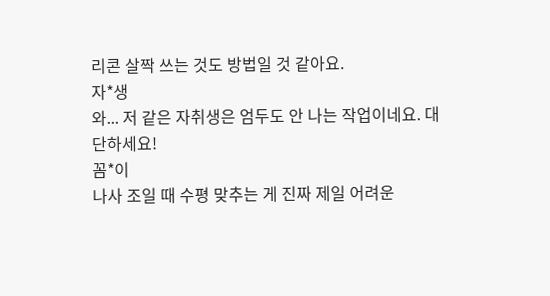리콘 살짝 쓰는 것도 방법일 것 같아요.
자*생
와... 저 같은 자취생은 엄두도 안 나는 작업이네요. 대단하세요!
꼼*이
나사 조일 때 수평 맞추는 게 진짜 제일 어려운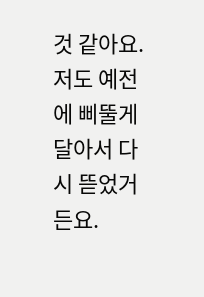것 같아요. 저도 예전에 삐뚤게 달아서 다시 뜯었거든요.